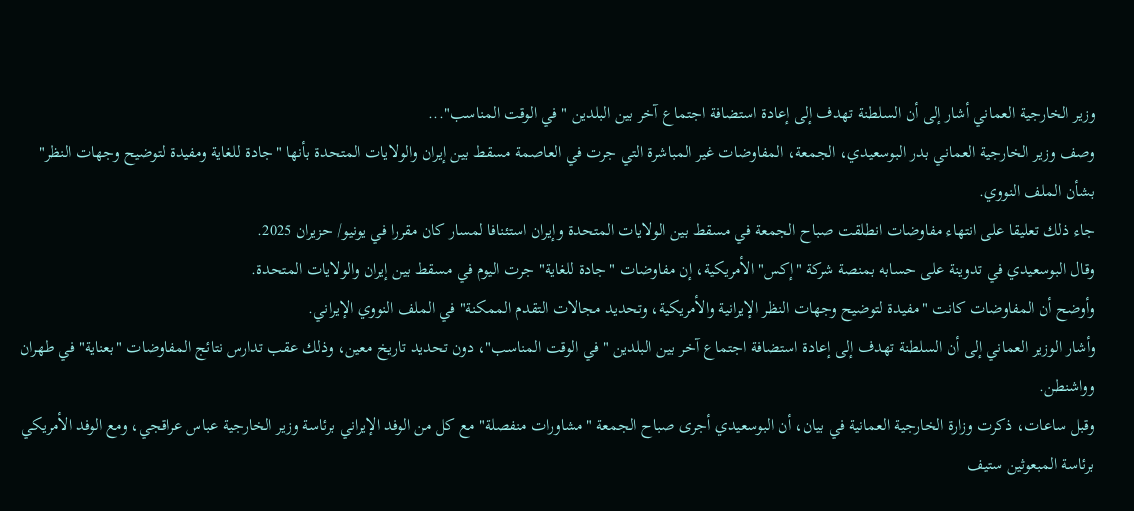وزير الخارجية العماني أشار إلى أن السلطنة تهدف إلى إعادة استضافة اجتماع آخر بين البلدين "في الوقت المناسب"...
وصف وزير الخارجية العماني بدر البوسعيدي، الجمعة، المفاوضات غير المباشرة التي جرت في العاصمة مسقط بين إيران والولايات المتحدة بأنها "جادة للغاية ومفيدة لتوضيح وجهات النظر" بشأن الملف النووي.
جاء ذلك تعليقا على انتهاء مفاوضات انطلقت صباح الجمعة في مسقط بين الولايات المتحدة وإيران استئنافا لمسار كان مقررا في يونيو/ حزيران 2025.
وقال البوسعيدي في تدوينة على حسابه بمنصة شركة "إكس" الأمريكية، إن مفاوضات "جادة للغاية" جرت اليوم في مسقط بين إيران والولايات المتحدة.
وأوضح أن المفاوضات كانت "مفيدة لتوضيح وجهات النظر الإيرانية والأمريكية، وتحديد مجالات التقدم الممكنة" في الملف النووي الإيراني.
وأشار الوزير العماني إلى أن السلطنة تهدف إلى إعادة استضافة اجتماع آخر بين البلدين "في الوقت المناسب"، دون تحديد تاريخ معين، وذلك عقب تدارس نتائج المفاوضات "بعناية" في طهران وواشنطن.
وقبل ساعات، ذكرت وزارة الخارجية العمانية في بيان، أن البوسعيدي أجرى صباح الجمعة "مشاورات منفصلة" مع كل من الوفد الإيراني برئاسة وزير الخارجية عباس عراقجي، ومع الوفد الأمريكي برئاسة المبعوثين ستيف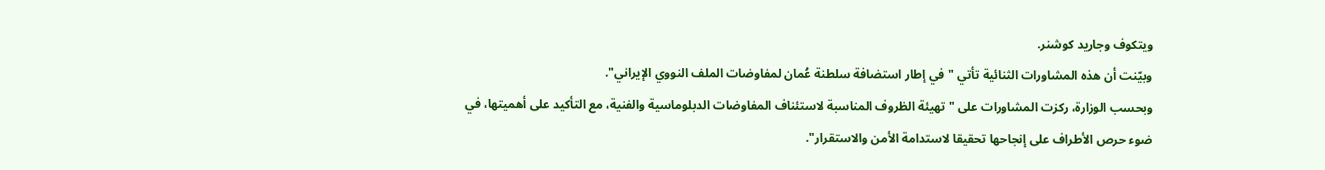ويتكوف وجاريد كوشنر.
وبيّنت أن هذه المشاورات الثنائية تأتي "في إطار استضافة سلطنة عُمان لمفاوضات الملف النووي الإيراني".
وبحسب الوزارة، ركزت المشاورات على "تهيئة الظروف المناسبة لاستئناف المفاوضات الدبلوماسية والفنية، مع التأكيد على أهميتها، في ضوء حرص الأطراف على إنجاحها تحقيقا لاستدامة الأمن والاستقرار".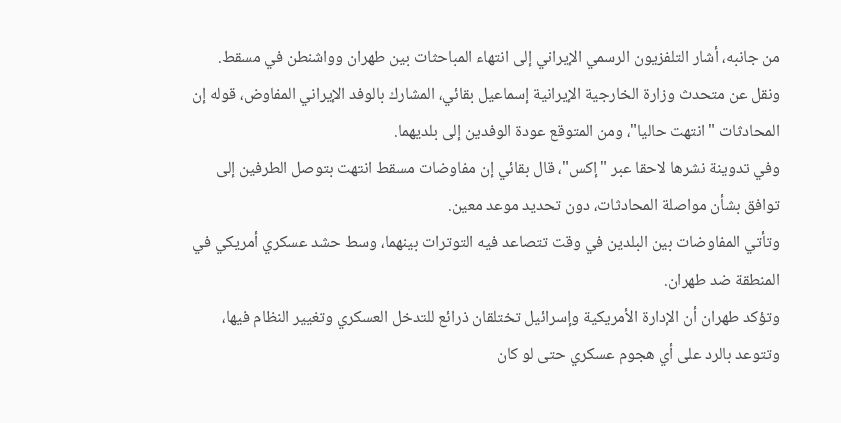من جانبه، أشار التلفزيون الرسمي الإيراني إلى انتهاء المباحثات بين طهران وواشنطن في مسقط.
ونقل عن متحدث وزارة الخارجية الإيرانية إسماعيل بقائي، المشارك بالوفد الإيراني المفاوض، قوله إن المحادثات "انتهت حاليا"، ومن المتوقع عودة الوفدين إلى بلديهما.
وفي تدوينة نشرها لاحقا عبر "إكس"، قال بقائي إن مفاوضات مسقط انتهت بتوصل الطرفين إلى توافق بشأن مواصلة المحادثات، دون تحديد موعد معين.
وتأتي المفاوضات بين البلدين في وقت تتصاعد فيه التوترات بينهما، وسط حشد عسكري أمريكي في المنطقة ضد طهران.
وتؤكد طهران أن الإدارة الأمريكية وإسرائيل تختلقان ذرائع للتدخل العسكري وتغيير النظام فيها، وتتوعد بالرد على أي هجوم عسكري حتى لو كان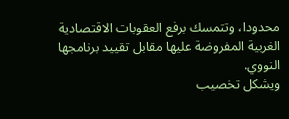محدودا، وتتمسك برفع العقوبات الاقتصادية الغربية المفروضة عليها مقابل تقييد برنامجها النووي.
ويشكل تخصيب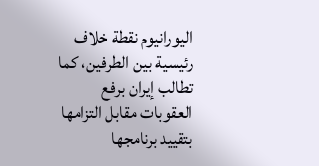اليورانيوم نقطة خلاف رئيسية بين الطرفين، كما تطالب إيران برفع العقوبات مقابل التزامها بتقييد برنامجها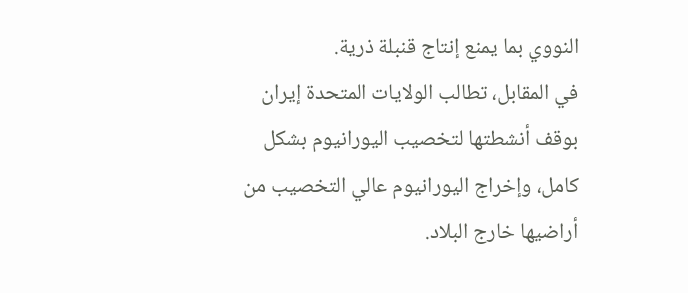النووي بما يمنع إنتاج قنبلة ذرية.
في المقابل، تطالب الولايات المتحدة إيران بوقف أنشطتها لتخصيب اليورانيوم بشكل كامل، وإخراج اليورانيوم عالي التخصيب من أراضيها خارج البلاد.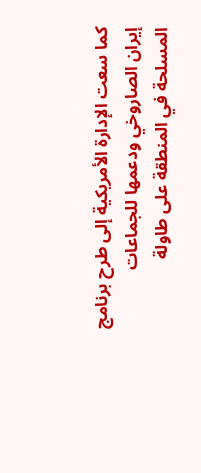كما سعت الإدارة الأمريكية إلى طرح برنامج إيران الصاروخي ودعمها للجماعات المسلحة في المنطقة على طاولة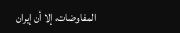المفاوضات، إلا أن إيران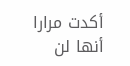أكدت مرارا أنها لن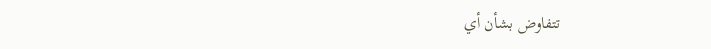تتفاوض بشأن أي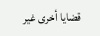قضايا أخرى غير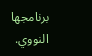برنامجها النووي.